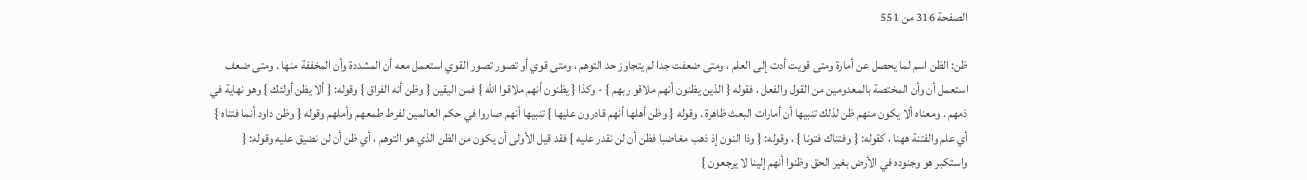الصفحة 316 من 551

ظن: الظن اسم لما يحصل عن أمارة ومتى قويت أدت إلى العلم ، ومتى ضعفت جدا لم يتجاوز حد التوهم ، ومتى قوي أو تصور تصور القوي استعمل معه أن المشددة وأن المخففة منها . ومتى ضعف استعمل أن وأن المختصة بالمعدومين من القول والفعل ، فقوله { الذين يظنون أنهم ملاقو ربهم } - وكذا { يظنون أنهم ملاقوا الله } فمن اليقين { وظن أنه الفراق } وقوله: { ألا يظن أولئك } وهو نهاية في ذمهم . ومعناه ألا يكون منهم ظن لذلك تنبيها أن أمارات البعث ظاهرة . وقوله { وظن أهلها أنهم قادرون عليها } تنبيها أنهم صاروا في حكم العالمين لفرط طمعهم وأملهم وقوله { وظن داود أنما فتناه } أي علم والفتنة ههنا ، كقوله: { وفتناك فتونا } ، وقوله: { وذا النون إذ ذهب مغاضبا فظن أن لن نقدر عليه } فقد قيل الأولى أن يكون من الظن الذي هو التوهم ، أي ظن أن لن نضيق عليه وقوله: { واستكبر هو وجنوده في الأرض بغير الحق وظنوا أنهم إلينا لا يرجعون }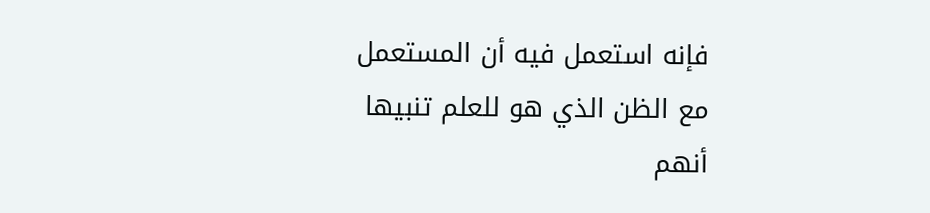فإنه استعمل فيه أن المستعمل مع الظن الذي هو للعلم تنبيها أنهم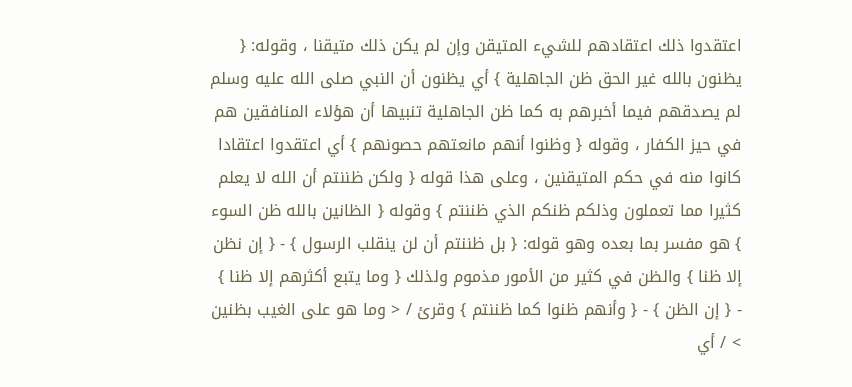اعتقدوا ذلك اعتقادهم للشيء المتيقن وإن لم يكن ذلك متيقنا ، وقوله: { يظنون بالله غير الحق ظن الجاهلية } أي يظنون أن النبي صلى الله عليه وسلم لم يصدقهم فيما أخبرهم به كما ظن الجاهلية تنبيها أن هؤلاء المنافقين هم في حيز الكفار ، وقوله { وظنوا أنهم مانعتهم حصونهم } أي اعتقدوا اعتقادا كانوا منه في حكم المتيقنين ، وعلى هذا قوله { ولكن ظننتم أن الله لا يعلم كثيرا مما تعملون وذلكم ظنكم الذي ظننتم } وقوله { الظانين بالله ظن السوء } هو مفسر بما بعده وهو قوله: { بل ظننتم أن لن ينقلب الرسول } - { إن نظن إلا ظنا } والظن في كثير من الأمور مذموم ولذلك { وما يتبع أكثرهم إلا ظنا } - { إن الظن } - { وأنهم ظنوا كما ظننتم } وقرئ / < وما هو على الغيب بظنين > / أي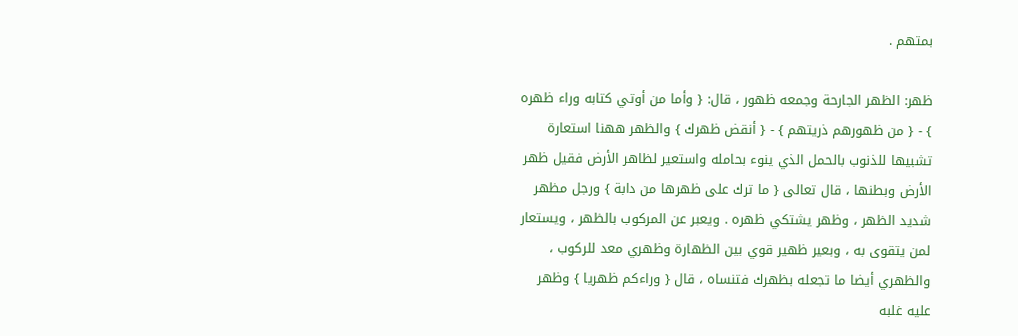بمتهم .

ظهر: الظهر الجارحة وجمعه ظهور ، قال: { وأما من أوتي كتابه وراء ظهره } - { من ظهورهم ذريتهم } - { أنقض ظهرك } والظهر ههنا استعارة تشبيها للذنوب بالحمل الذي ينوء بحامله واستعير لظاهر الأرض فقيل ظهر الأرض وبطنها ، قال تعالى { ما ترك على ظهرها من دابة } ورجل مظهر شديد الظهر ، وظهر يشتكي ظهره . ويعبر عن المركوب بالظهر ، ويستعار لمن يتقوى به ، وبعير ظهير قوي بين الظهارة وظهري معد للركوب ، والظهري أيضا ما تجعله بظهرك فتنساه ، قال { وراءكم ظهريا } وظهر عليه غلبه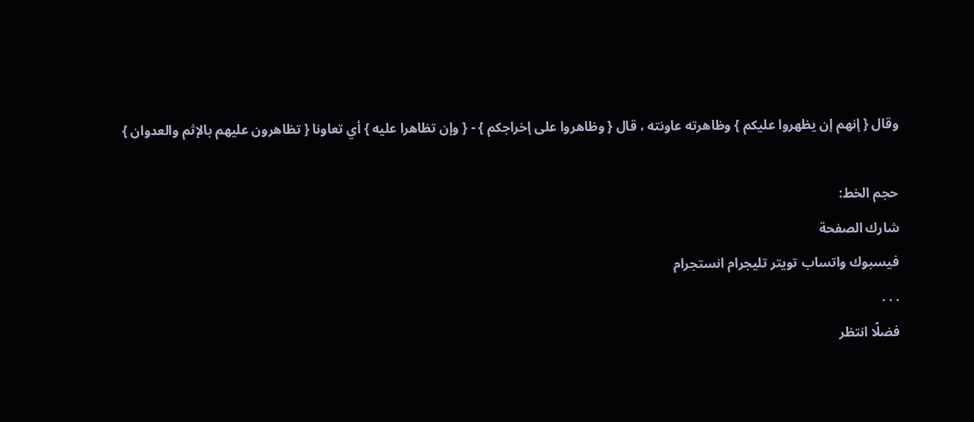وقال { إنهم إن يظهروا عليكم } وظاهرته عاونته ، قال { وظاهروا على إخراجكم } - { وإن تظاهرا عليه } أي تعاونا { تظاهرون عليهم بالإثم والعدوان }

حجم الخط:
شارك الصفحة
فيسبوك واتساب تويتر تليجرام انستجرام
. . .
فضلًا انتظر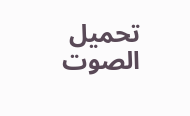تحميل الصوت